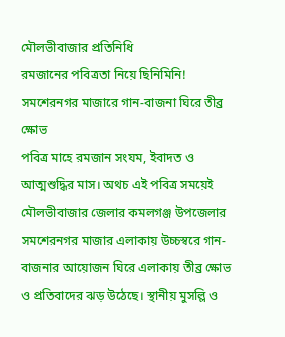মৌলভীবাজার প্রতিনিধি
রমজানের পবিত্রতা নিয়ে ছিনিমিনি! সমশেরনগর মাজারে গান-বাজনা ঘিরে তীব্র ক্ষোভ
পবিত্র মাহে রমজান সংযম, ইবাদত ও আত্মশুদ্ধির মাস। অথচ এই পবিত্র সময়েই মৌলভীবাজার জেলার কমলগঞ্জ উপজেলার সমশেরনগর মাজার এলাকায় উচ্চস্বরে গান-বাজনার আয়োজন ঘিরে এলাকায় তীব্র ক্ষোভ ও প্রতিবাদের ঝড় উঠেছে। স্থানীয় মুসল্লি ও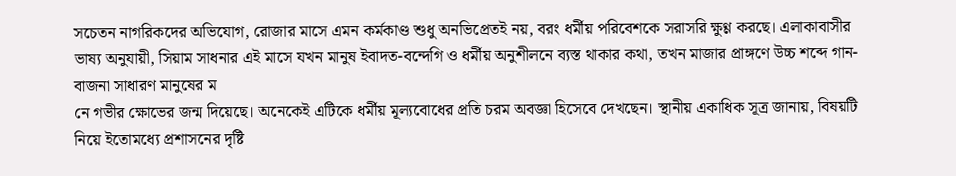সচেতন নাগরিকদের অভিযোগ, রোজার মাসে এমন কর্মকাণ্ড শুধু অনভিপ্রেতই নয়, বরং ধর্মীয় পরিবেশকে সরাসরি ক্ষুণ্ণ করছে। এলাকাবাসীর ভাষ্য অনুযায়ী, সিয়াম সাধনার এই মাসে যখন মানুষ ইবাদত-বন্দেগি ও ধর্মীয় অনুশীলনে ব্যস্ত থাকার কথা, তখন মাজার প্রাঙ্গণে উচ্চ শব্দে গান-বাজনা সাধারণ মানুষের ম
নে গভীর ক্ষোভের জন্ম দিয়েছে। অনেকেই এটিকে ধর্মীয় মূল্যবোধের প্রতি চরম অবজ্ঞা হিসেবে দেখছেন। স্থানীয় একাধিক সূত্র জানায়, বিষয়টি নিয়ে ইতোমধ্যে প্রশাসনের দৃষ্টি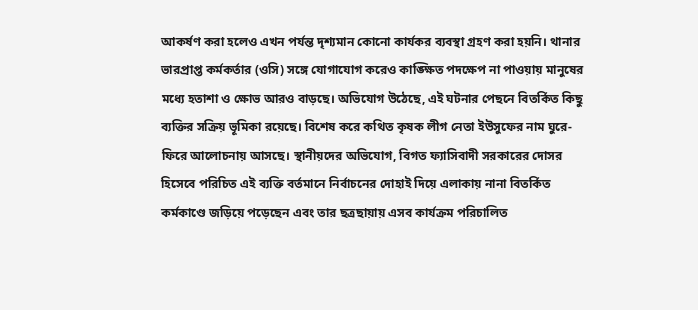আকর্ষণ করা হলেও এখন পর্যন্ত দৃশ্যমান কোনো কার্যকর ব্যবস্থা গ্রহণ করা হয়নি। থানার ভারপ্রাপ্ত কর্মকর্তার (ওসি) সঙ্গে যোগাযোগ করেও কাঙ্ক্ষিত পদক্ষেপ না পাওয়ায় মানুষের মধ্যে হতাশা ও ক্ষোভ আরও বাড়ছে। অভিযোগ উঠেছে, এই ঘটনার পেছনে বিতর্কিত কিছু ব্যক্তির সক্রিয় ভূমিকা রয়েছে। বিশেষ করে কথিত কৃষক লীগ নেতা ইউসুফের নাম ঘুরে-ফিরে আলোচনায় আসছে। স্থানীয়দের অভিযোগ, বিগত ফ্যাসিবাদী সরকারের দোসর হিসেবে পরিচিত এই ব্যক্তি বর্তমানে নির্বাচনের দোহাই দিয়ে এলাকায় নানা বিতর্কিত কর্মকাণ্ডে জড়িয়ে পড়েছেন এবং তার ছত্রছায়ায় এসব কার্যক্রম পরিচালিত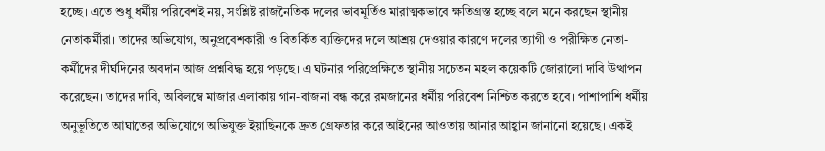হচ্ছে। এতে শুধু ধর্মীয় পরিবেশই নয়, সংশ্লিষ্ট রাজনৈতিক দলের ভাবমূর্তিও মারাত্মকভাবে ক্ষতিগ্রস্ত হচ্ছে বলে মনে করছেন স্থানীয় নেতাকর্মীরা। তাদের অভিযোগ, অনুপ্রবেশকারী ও বিতর্কিত ব্যক্তিদের দলে আশ্রয় দেওয়ার কারণে দলের ত্যাগী ও পরীক্ষিত নেতা-কর্মীদের দীর্ঘদিনের অবদান আজ প্রশ্নবিদ্ধ হয়ে পড়ছে। এ ঘটনার পরিপ্রেক্ষিতে স্থানীয় সচেতন মহল কয়েকটি জোরালো দাবি উত্থাপন করেছেন। তাদের দাবি, অবিলম্বে মাজার এলাকায় গান-বাজনা বন্ধ করে রমজানের ধর্মীয় পরিবেশ নিশ্চিত করতে হবে। পাশাপাশি ধর্মীয় অনুভূতিতে আঘাতের অভিযোগে অভিযুক্ত ইয়াছিনকে দ্রুত গ্রেফতার করে আইনের আওতায় আনার আহ্বান জানানো হয়েছে। একই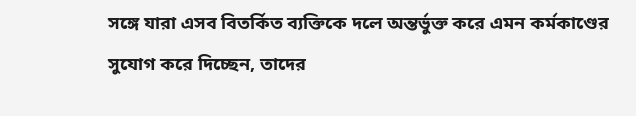সঙ্গে যারা এসব বিতর্কিত ব্যক্তিকে দলে অন্তর্ভুক্ত করে এমন কর্মকাণ্ডের সুযোগ করে দিচ্ছেন, তাদের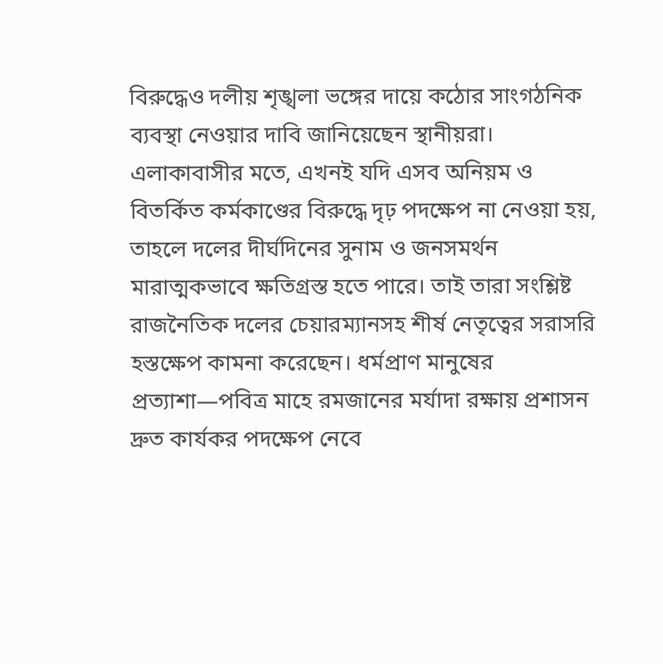বিরুদ্ধেও দলীয় শৃঙ্খলা ভঙ্গের দায়ে কঠোর সাংগঠনিক ব্যবস্থা নেওয়ার দাবি জানিয়েছেন স্থানীয়রা। এলাকাবাসীর মতে, এখনই যদি এসব অনিয়ম ও বিতর্কিত কর্মকাণ্ডের বিরুদ্ধে দৃঢ় পদক্ষেপ না নেওয়া হয়, তাহলে দলের দীর্ঘদিনের সুনাম ও জনসমর্থন মারাত্মকভাবে ক্ষতিগ্রস্ত হতে পারে। তাই তারা সংশ্লিষ্ট রাজনৈতিক দলের চেয়ারম্যানসহ শীর্ষ নেতৃত্বের সরাসরি হস্তক্ষেপ কামনা করেছেন। ধর্মপ্রাণ মানুষের প্রত্যাশা—পবিত্র মাহে রমজানের মর্যাদা রক্ষায় প্রশাসন দ্রুত কার্যকর পদক্ষেপ নেবে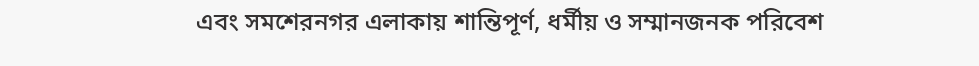এবং সমশেরনগর এলাকায় শান্তিপূর্ণ, ধর্মীয় ও সম্মানজনক পরিবেশ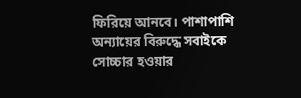ফিরিয়ে আনবে। পাশাপাশি অন্যায়ের বিরুদ্ধে সবাইকে সোচ্চার হওয়ার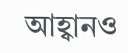আহ্বানও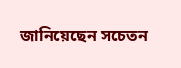জানিয়েছেন সচেতন